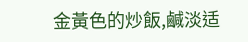金黃色的炒飯,鹹淡适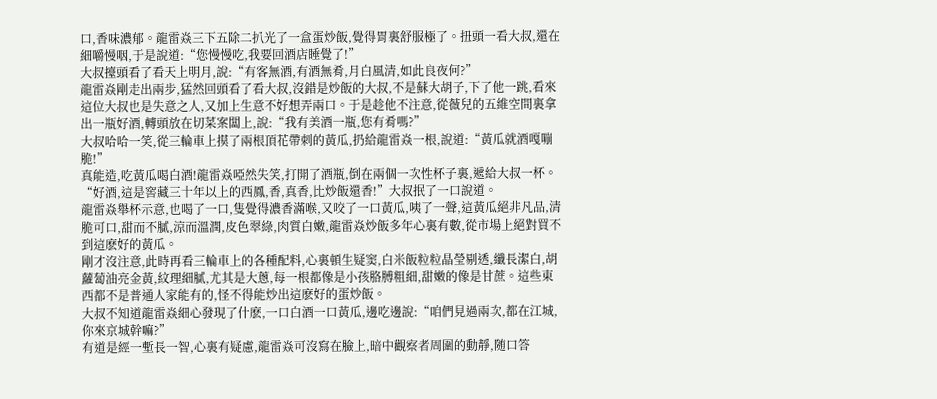口,香味濃郁。龍雷焱三下五除二扒光了一盒蛋炒飯,覺得胃裏舒服極了。扭頭一看大叔,還在細嚼慢咽,于是說道:“您慢慢吃,我要回酒店睡覺了!”
大叔擡頭看了看天上明月,說:“有客無酒,有酒無肴,月白風清,如此良夜何?”
龍雷焱剛走出兩步,猛然回頭看了看大叔,沒錯是炒飯的大叔,不是蘇大胡子,下了他一跳,看來這位大叔也是失意之人,又加上生意不好想弄兩口。于是趁他不注意,從薇兒的五維空間裏拿出一瓶好酒,轉頭放在切菜案闆上,說:“我有美酒一瓶,您有肴嗎?”
大叔哈哈一笑,從三輪車上摸了兩根頂花帶刺的黃瓜,扔給龍雷焱一根,說道:“黃瓜就酒嘎嘣脆!”
真能造,吃黃瓜喝白酒!龍雷焱啞然失笑,打開了酒瓶,倒在兩個一次性杯子裏,遞給大叔一杯。
“好酒,這是窖藏三十年以上的西鳳,香,真香,比炒飯還香!”大叔抿了一口說道。
龍雷焱舉杯示意,也喝了一口,隻覺得濃香滿喉,又咬了一口黃瓜,咦了一聲,這黃瓜絕非凡品,清脆可口,甜而不膩,涼而溫潤,皮色翠綠,肉質白嫩,龍雷焱炒飯多年心裏有數,從市場上絕對買不到這麽好的黃瓜。
剛才沒注意,此時再看三輪車上的各種配料,心裏頓生疑窦,白米飯粒粒晶瑩剔透,纖長潔白,胡蘿蔔油亮金黃,紋理細膩,尤其是大蔥,每一根都像是小孩胳膊粗細,甜嫩的像是甘蔗。這些東西都不是普通人家能有的,怪不得能炒出這麽好的蛋炒飯。
大叔不知道龍雷焱細心發現了什麽,一口白酒一口黃瓜,邊吃邊說:“咱們見過兩次,都在江城,你來京城幹嘛?”
有道是經一塹長一智,心裏有疑慮,龍雷焱可沒寫在臉上,暗中觀察者周圍的動靜,随口答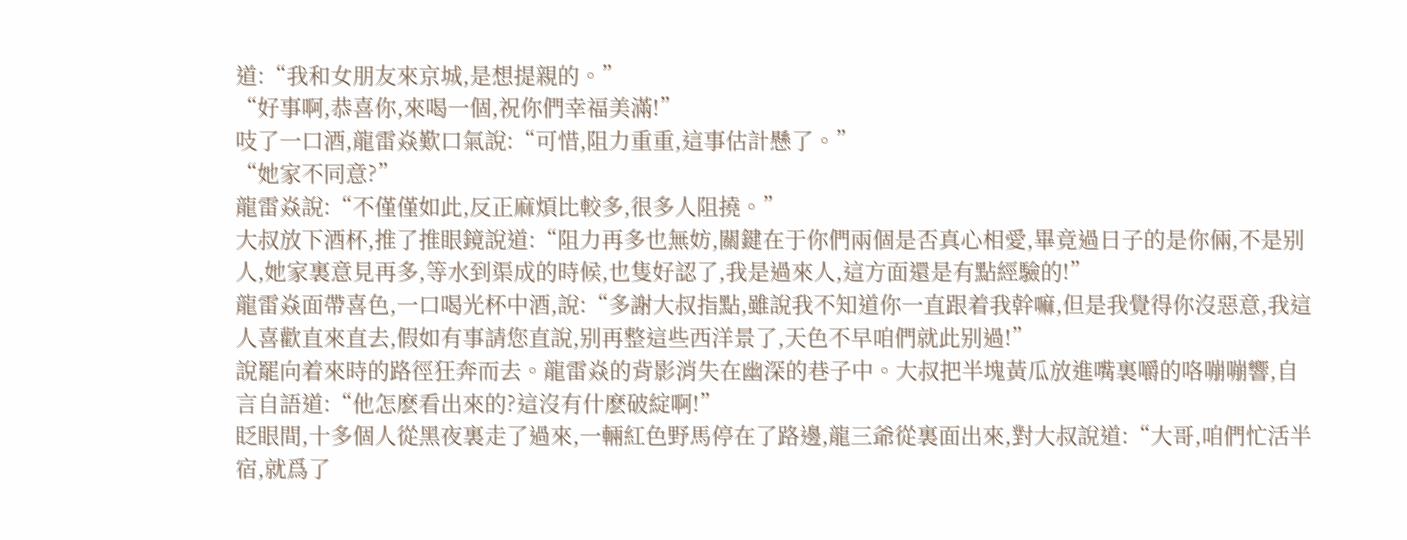道:“我和女朋友來京城,是想提親的。”
“好事啊,恭喜你,來喝一個,祝你們幸福美滿!”
吱了一口酒,龍雷焱歎口氣說:“可惜,阻力重重,這事估計懸了。”
“她家不同意?”
龍雷焱說:“不僅僅如此,反正麻煩比較多,很多人阻撓。”
大叔放下酒杯,推了推眼鏡說道:“阻力再多也無妨,關鍵在于你們兩個是否真心相愛,畢竟過日子的是你倆,不是别人,她家裏意見再多,等水到渠成的時候,也隻好認了,我是過來人,這方面還是有點經驗的!”
龍雷焱面帶喜色,一口喝光杯中酒,說:“多謝大叔指點,雖說我不知道你一直跟着我幹嘛,但是我覺得你沒惡意,我這人喜歡直來直去,假如有事請您直說,别再整這些西洋景了,天色不早咱們就此别過!”
說罷向着來時的路徑狂奔而去。龍雷焱的背影消失在幽深的巷子中。大叔把半塊黃瓜放進嘴裏嚼的咯嘣嘣響,自言自語道:“他怎麽看出來的?這沒有什麽破綻啊!”
眨眼間,十多個人從黑夜裏走了過來,一輛紅色野馬停在了路邊,龍三爺從裏面出來,對大叔說道:“大哥,咱們忙活半宿,就爲了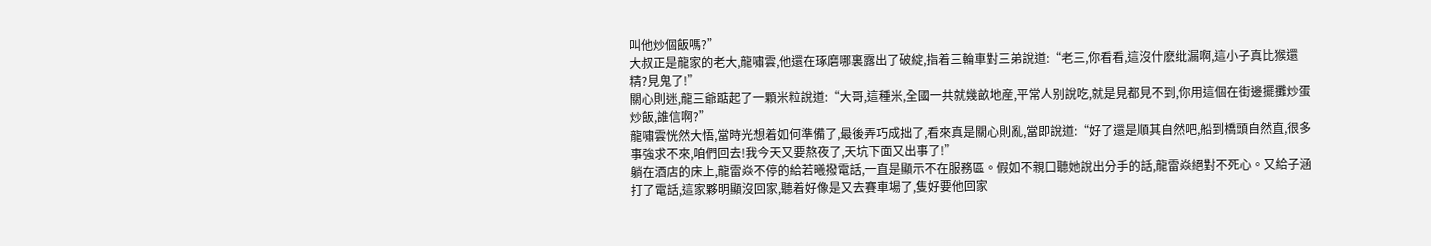叫他炒個飯嗎?”
大叔正是龍家的老大,龍嘯雲,他還在琢磨哪裏露出了破綻,指着三輪車對三弟說道:“老三,你看看,這沒什麽纰漏啊,這小子真比猴還精?見鬼了!”
關心則迷,龍三爺踮起了一顆米粒說道:“大哥,這種米,全國一共就幾畝地産,平常人别說吃,就是見都見不到,你用這個在街邊擺攤炒蛋炒飯,誰信啊?”
龍嘯雲恍然大悟,當時光想着如何準備了,最後弄巧成拙了,看來真是關心則亂,當即說道:“好了還是順其自然吧,船到橋頭自然直,很多事強求不來,咱們回去!我今天又要熬夜了,天坑下面又出事了!”
躺在酒店的床上,龍雷焱不停的給若曦撥電話,一直是顯示不在服務區。假如不親口聽她說出分手的話,龍雷焱絕對不死心。又給子涵打了電話,這家夥明顯沒回家,聽着好像是又去賽車場了,隻好要他回家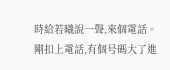時給若曦說一聲,來個電話。
剛扣上電話,有個号碼大了進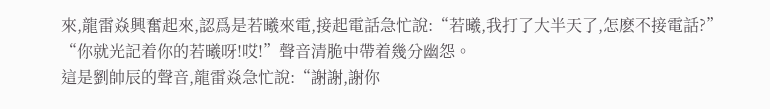來,龍雷焱興奮起來,認爲是若曦來電,接起電話急忙說:“若曦,我打了大半天了,怎麽不接電話?”
“你就光記着你的若曦呀!哎!”聲音清脆中帶着幾分幽怨。
這是劉帥辰的聲音,龍雷焱急忙說:“謝謝,謝你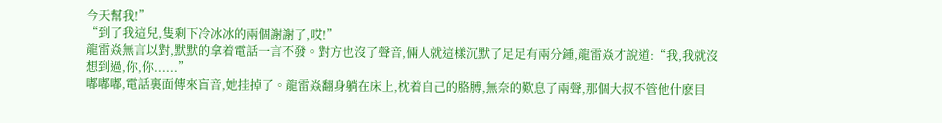今天幫我!”
“到了我這兒,隻剩下冷冰冰的兩個謝謝了,哎!”
龍雷焱無言以對,默默的拿着電話一言不發。對方也沒了聲音,倆人就這樣沉默了足足有兩分鍾,龍雷焱才說道:“我,我就沒想到過,你,你......”
嘟嘟嘟,電話裏面傳來盲音,她挂掉了。龍雷焱翻身躺在床上,枕着自己的胳膊,無奈的歎息了兩聲,那個大叔不管他什麽目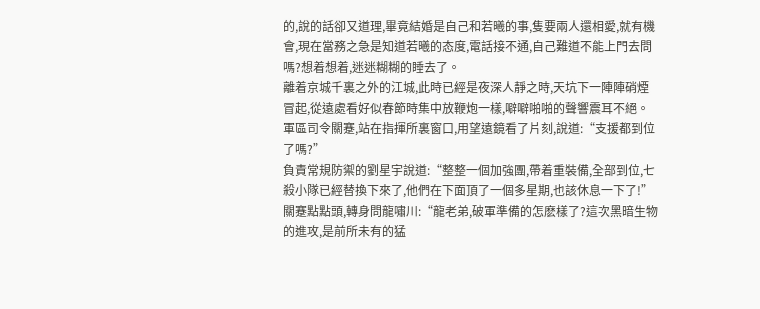的,說的話卻又道理,畢竟結婚是自己和若曦的事,隻要兩人還相愛,就有機會,現在當務之急是知道若曦的态度,電話接不通,自己難道不能上門去問嗎?想着想着,迷迷糊糊的睡去了。
離着京城千裏之外的江城,此時已經是夜深人靜之時,天坑下一陣陣硝煙冒起,從遠處看好似春節時集中放鞭炮一樣,噼噼啪啪的聲響震耳不絕。
軍區司令關蹇,站在指揮所裏窗口,用望遠鏡看了片刻,說道:“支援都到位了嗎?”
負責常規防禦的劉星宇說道:“整整一個加強團,帶着重裝備,全部到位,七殺小隊已經替換下來了,他們在下面頂了一個多星期,也該休息一下了!”
關蹇點點頭,轉身問龍嘯川:“龍老弟,破軍準備的怎麽樣了?這次黑暗生物的進攻,是前所未有的猛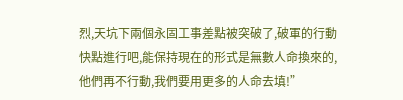烈,天坑下兩個永固工事差點被突破了,破軍的行動快點進行吧,能保持現在的形式是無數人命換來的,他們再不行動,我們要用更多的人命去填!”